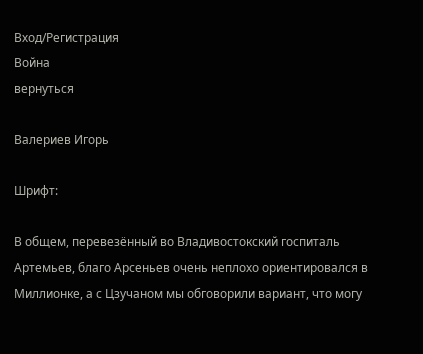Вход/Регистрация
Война
вернуться

Валериев Игорь

Шрифт:

В общем, перевезённый во Владивостокский госпиталь Артемьев, благо Арсеньев очень неплохо ориентировался в Миллионке, а с Цзучаном мы обговорили вариант, что могу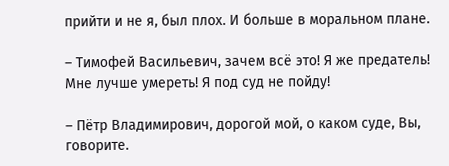прийти и не я, был плох. И больше в моральном плане.

– Тимофей Васильевич, зачем всё это! Я же предатель! Мне лучше умереть! Я под суд не пойду!

– Пётр Владимирович, дорогой мой, о каком суде, Вы, говорите.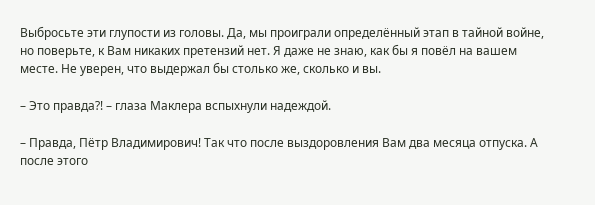Выбросьте эти глупости из головы. Да, мы проиграли определённый этап в тайной войне, но поверьте, к Вам никаких претензий нет. Я даже не знаю, как бы я повёл на вашем месте. Не уверен, что выдержал бы столько же, сколько и вы.

– Это правда?! – глаза Маклера вспыхнули надеждой.

– Правда, Пётр Владимирович! Так что после выздоровления Вам два месяца отпуска. А после этого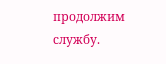продолжим службу.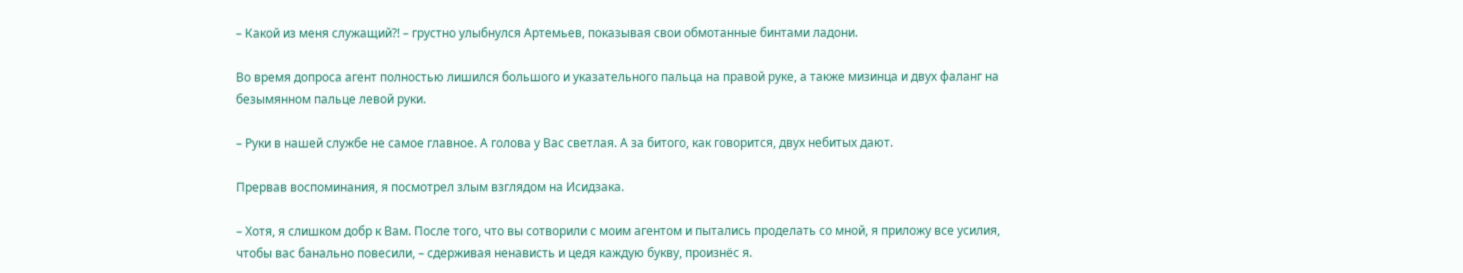– Какой из меня служащий?! – грустно улыбнулся Артемьев, показывая свои обмотанные бинтами ладони.

Во время допроса агент полностью лишился большого и указательного пальца на правой руке, а также мизинца и двух фаланг на безымянном пальце левой руки.

– Руки в нашей службе не самое главное. А голова у Вас светлая. А за битого, как говорится, двух небитых дают.

Прервав воспоминания, я посмотрел злым взглядом на Исидзака.

– Хотя, я слишком добр к Вам. После того, что вы сотворили с моим агентом и пытались проделать со мной, я приложу все усилия, чтобы вас банально повесили, – сдерживая ненависть и цедя каждую букву, произнёс я.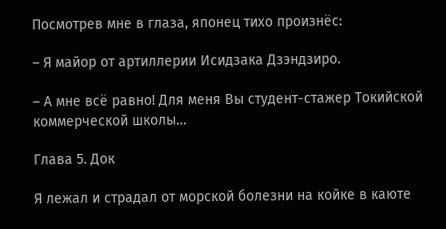Посмотрев мне в глаза, японец тихо произнёс:

– Я майор от артиллерии Исидзака Дзэндзиро.

– А мне всё равно! Для меня Вы студент-стажер Токийской коммерческой школы…

Глава 5. Док

Я лежал и страдал от морской болезни на койке в каюте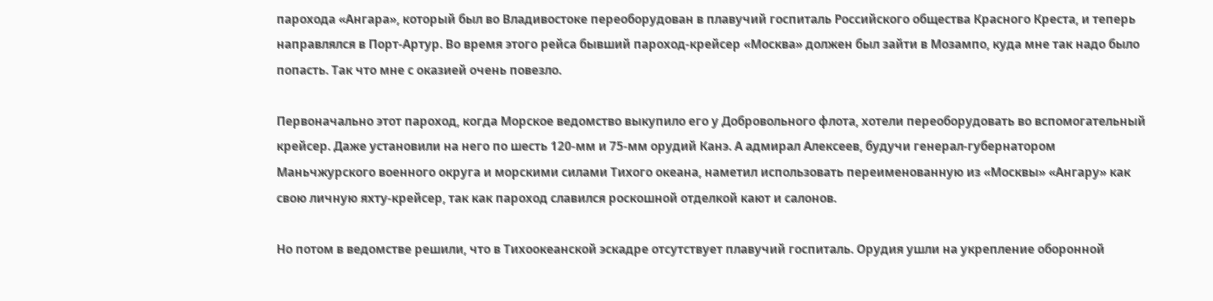парохода «Ангара», который был во Владивостоке переоборудован в плавучий госпиталь Российского общества Красного Креста, и теперь направлялся в Порт-Артур. Во время этого рейса бывший пароход-крейсер «Москва» должен был зайти в Мозампо, куда мне так надо было попасть. Так что мне с оказией очень повезло.

Первоначально этот пароход, когда Морское ведомство выкупило его у Добровольного флота, хотели переоборудовать во вспомогательный крейсер. Даже установили на него по шесть 120-мм и 75-мм орудий Канэ. А адмирал Алексеев, будучи генерал-губернатором Маньчжурского военного округа и морскими силами Тихого океана, наметил использовать переименованную из «Москвы» «Ангару» как свою личную яхту-крейсер, так как пароход славился роскошной отделкой кают и салонов.

Но потом в ведомстве решили, что в Тихоокеанской эскадре отсутствует плавучий госпиталь. Орудия ушли на укрепление оборонной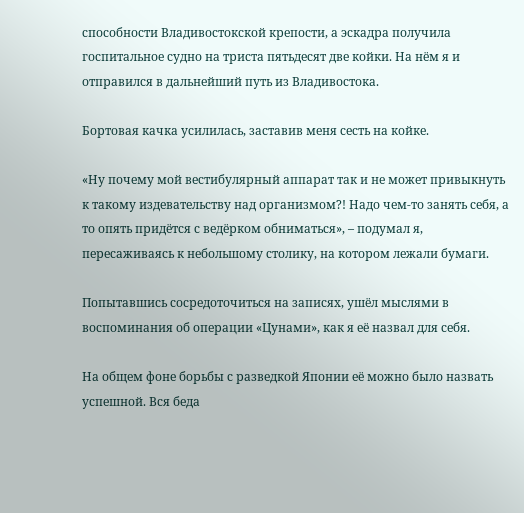способности Владивостокской крепости, а эскадра получила госпитальное судно на триста пятьдесят две койки. На нём я и отправился в дальнейший путь из Владивостока.

Бортовая качка усилилась, заставив меня сесть на койке.

«Ну почему мой вестибулярный аппарат так и не может привыкнуть к такому издевательству над организмом?! Надо чем-то занять себя, а то опять придётся с ведёрком обниматься», – подумал я, пересаживаясь к небольшому столику, на котором лежали бумаги.

Попытавшись сосредоточиться на записях, ушёл мыслями в воспоминания об операции «Цунами», как я её назвал для себя.

На общем фоне борьбы с разведкой Японии её можно было назвать успешной. Вся беда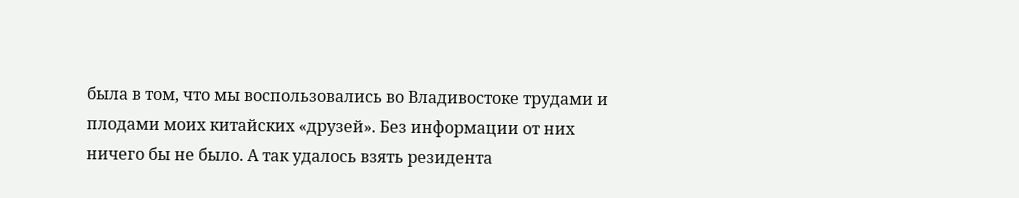была в том, что мы воспользовались во Владивостоке трудами и плодами моих китайских «друзей». Без информации от них ничего бы не было. А так удалось взять резидента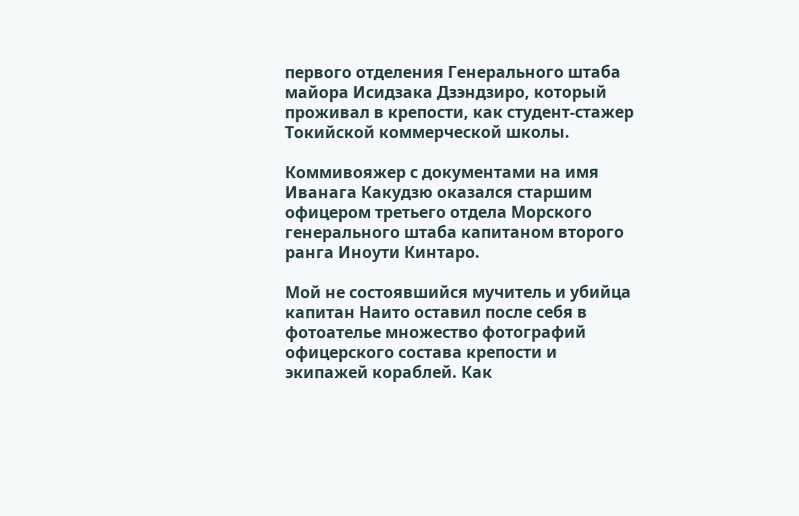первого отделения Генерального штаба майора Исидзака Дзэндзиро, который проживал в крепости, как студент-стажер Токийской коммерческой школы.

Коммивояжер с документами на имя Иванага Какудзю оказался старшим офицером третьего отдела Морского генерального штаба капитаном второго ранга Иноути Кинтаро.

Мой не состоявшийся мучитель и убийца капитан Наито оставил после себя в фотоателье множество фотографий офицерского состава крепости и экипажей кораблей. Как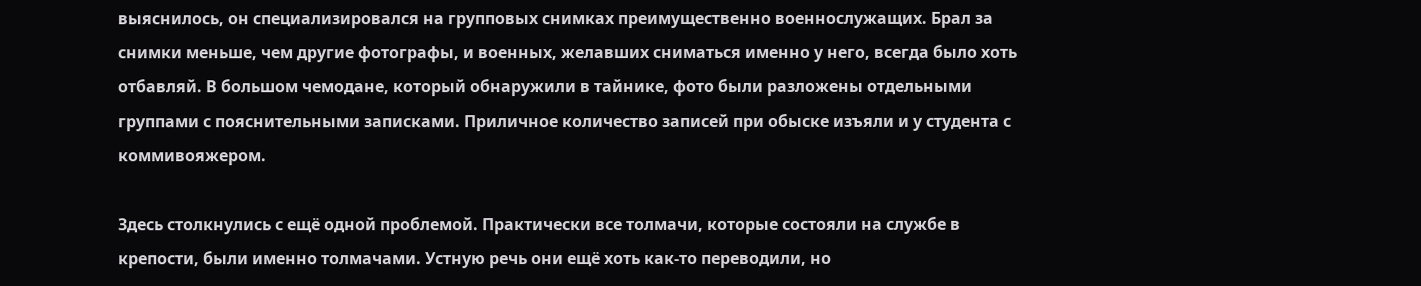выяснилось, он специализировался на групповых снимках преимущественно военнослужащих. Брал за снимки меньше, чем другие фотографы, и военных, желавших сниматься именно у него, всегда было хоть отбавляй. В большом чемодане, который обнаружили в тайнике, фото были разложены отдельными группами с пояснительными записками. Приличное количество записей при обыске изъяли и у студента с коммивояжером.

Здесь столкнулись с ещё одной проблемой. Практически все толмачи, которые состояли на службе в крепости, были именно толмачами. Устную речь они ещё хоть как-то переводили, но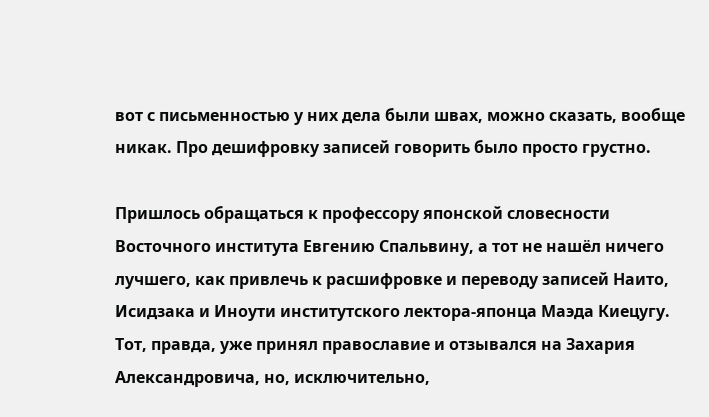вот с письменностью у них дела были швах, можно сказать, вообще никак. Про дешифровку записей говорить было просто грустно.

Пришлось обращаться к профессору японской словесности Восточного института Евгению Спальвину, а тот не нашёл ничего лучшего, как привлечь к расшифровке и переводу записей Наито, Исидзака и Иноути институтского лектора-японца Маэда Киецугу. Тот, правда, уже принял православие и отзывался на Захария Александровича, но, исключительно,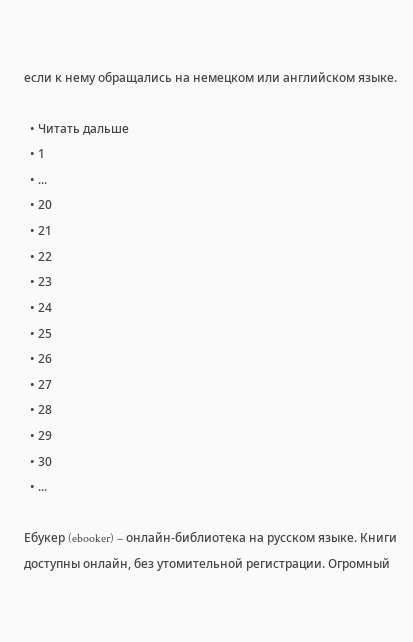если к нему обращались на немецком или английском языке.

  • Читать дальше
  • 1
  • ...
  • 20
  • 21
  • 22
  • 23
  • 24
  • 25
  • 26
  • 27
  • 28
  • 29
  • 30
  • ...

Ебукер (ebooker) – онлайн-библиотека на русском языке. Книги доступны онлайн, без утомительной регистрации. Огромный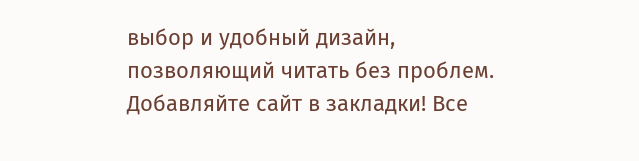выбор и удобный дизайн, позволяющий читать без проблем. Добавляйте сайт в закладки! Все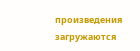произведения загружаются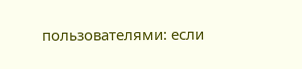пользователями: если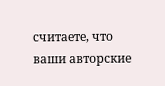считаете, что ваши авторские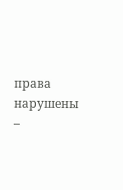права нарушены –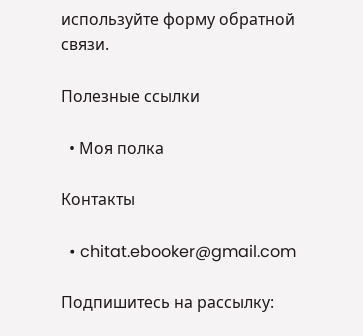используйте форму обратной связи.

Полезные ссылки

  • Моя полка

Контакты

  • chitat.ebooker@gmail.com

Подпишитесь на рассылку: